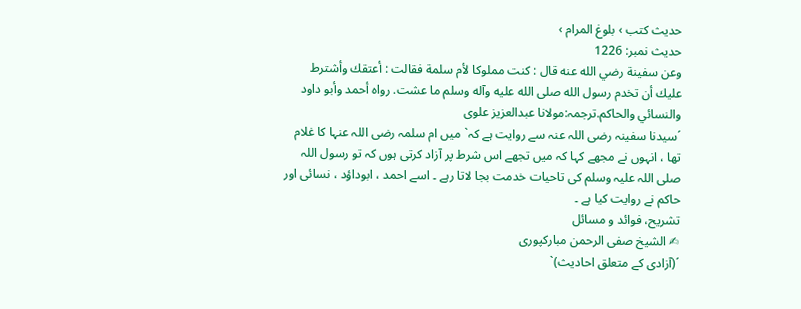حدیث کتب › بلوغ المرام ›
حدیث نمبر: 1226
وعن سفينة رضي الله عنه قال : كنت مملوكا لأم سلمة فقالت : أعتقك وأشترط عليك أن تخدم رسول الله صلى الله عليه وآله وسلم ما عشت. رواه أحمد وأبو داود والنسائي والحاكم.ترجمہ:مولانا عبدالعزیز علوی
´سیدنا سفینہ رضی اللہ عنہ سے روایت ہے کہ` میں ام سلمہ رضی اللہ عنہا کا غلام تھا ، انہوں نے مجھے کہا کہ میں تجھے اس شرط پر آزاد کرتی ہوں کہ تو رسول اللہ صلی اللہ علیہ وسلم کی تاحیات خدمت بجا لاتا رہے ۔ اسے احمد ، ابوداؤد ، نسائی اور حاکم نے روایت کیا ہے ۔
تشریح، فوائد و مسائل
✍ الشیخ صفی الرحمن مبارکپوری
´(آزادی کے متعلق احادیث)`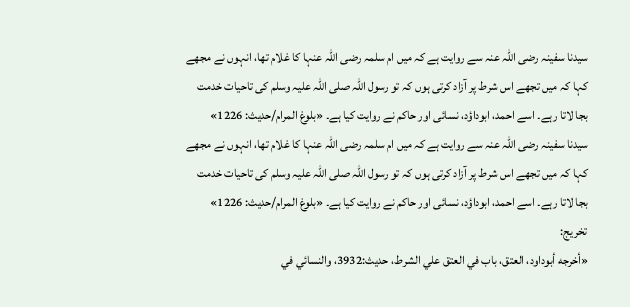سیدنا سفینہ رضی اللہ عنہ سے روایت ہے کہ میں ام سلمہ رضی اللہ عنہا کا غلام تھا، انہوں نے مجھے کہا کہ میں تجھے اس شرط پر آزاد کرتی ہوں کہ تو رسول اللہ صلی اللہ علیہ وسلم کی تاحیات خدمت بجا لاتا رہے۔ اسے احمد، ابوداؤد، نسائی اور حاکم نے روایت کیا ہے۔ «بلوغ المرام/حدیث: 1226»
سیدنا سفینہ رضی اللہ عنہ سے روایت ہے کہ میں ام سلمہ رضی اللہ عنہا کا غلام تھا، انہوں نے مجھے کہا کہ میں تجھے اس شرط پر آزاد کرتی ہوں کہ تو رسول اللہ صلی اللہ علیہ وسلم کی تاحیات خدمت بجا لاتا رہے۔ اسے احمد، ابوداؤد، نسائی اور حاکم نے روایت کیا ہے۔ «بلوغ المرام/حدیث: 1226»
تخریج:
«أخرجه أبوداود، العتق، باب في العتق علي الشرط، حديث:3932، والنسائي في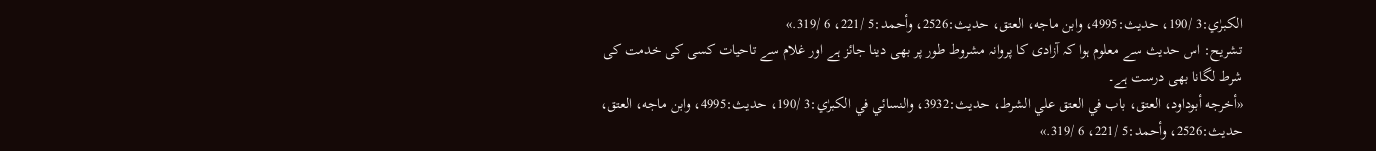الكبرٰي:3 /190، حديث:4995، وابن ماجه، العتق، حديث:2526، وأحمد:5 /221، 6 /319.»
تشریح: اس حدیث سے معلوم ہوا کہ آزادی کا پروانہ مشروط طور پر بھی دینا جائز ہے اور غلام سے تاحیات کسی کی خدمت کی شرط لگانا بھی درست ہے۔
«أخرجه أبوداود، العتق، باب في العتق علي الشرط، حديث:3932، والنسائي في الكبرٰي:3 /190، حديث:4995، وابن ماجه، العتق، حديث:2526، وأحمد:5 /221، 6 /319.»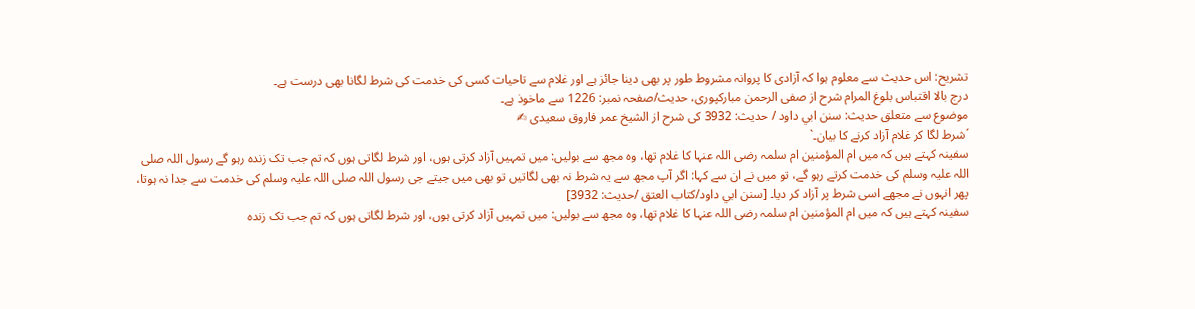تشریح: اس حدیث سے معلوم ہوا کہ آزادی کا پروانہ مشروط طور پر بھی دینا جائز ہے اور غلام سے تاحیات کسی کی خدمت کی شرط لگانا بھی درست ہے۔
درج بالا اقتباس بلوغ المرام شرح از صفی الرحمن مبارکپوری، حدیث/صفحہ نمبر: 1226 سے ماخوذ ہے۔
موضوع سے متعلق حدیث: سنن ابي داود / حدیث: 3932 کی شرح از الشیخ عمر فاروق سعیدی ✍
´شرط لگا کر غلام آزاد کرنے کا بیان۔`
سفینہ کہتے ہیں کہ میں ام المؤمنین ام سلمہ رضی اللہ عنہا کا غلام تھا، وہ مجھ سے بولیں: میں تمہیں آزاد کرتی ہوں، اور شرط لگاتی ہوں کہ تم جب تک زندہ رہو گے رسول اللہ صلی اللہ علیہ وسلم کی خدمت کرتے رہو گے، تو میں نے ان سے کہا: اگر آپ مجھ سے یہ شرط نہ بھی لگاتیں تو بھی میں جیتے جی رسول اللہ صلی اللہ علیہ وسلم کی خدمت سے جدا نہ ہوتا، پھر انہوں نے مجھے اسی شرط پر آزاد کر دیا۔ [سنن ابي داود/كتاب العتق /حدیث: 3932]
سفینہ کہتے ہیں کہ میں ام المؤمنین ام سلمہ رضی اللہ عنہا کا غلام تھا، وہ مجھ سے بولیں: میں تمہیں آزاد کرتی ہوں، اور شرط لگاتی ہوں کہ تم جب تک زندہ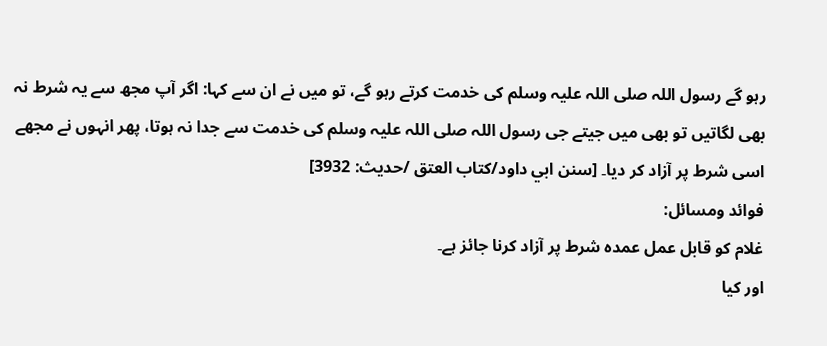رہو گے رسول اللہ صلی اللہ علیہ وسلم کی خدمت کرتے رہو گے، تو میں نے ان سے کہا: اگر آپ مجھ سے یہ شرط نہ بھی لگاتیں تو بھی میں جیتے جی رسول اللہ صلی اللہ علیہ وسلم کی خدمت سے جدا نہ ہوتا، پھر انہوں نے مجھے اسی شرط پر آزاد کر دیا۔ [سنن ابي داود/كتاب العتق /حدیث: 3932]
فوائد ومسائل:
غلام کو قابل عمل عمدہ شرط پر آزاد کرنا جائز ہے۔
اور کیا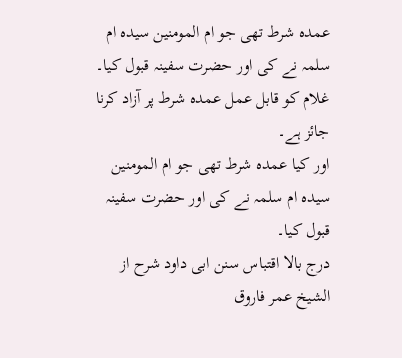عمدہ شرط تھی جو ام المومنین سیدہ ام سلمہ نے کی اور حضرت سفینہ قبول کیا۔
غلام کو قابل عمل عمدہ شرط پر آزاد کرنا جائز ہے۔
اور کیا عمدہ شرط تھی جو ام المومنین سیدہ ام سلمہ نے کی اور حضرت سفینہ قبول کیا۔
درج بالا اقتباس سنن ابی داود شرح از الشیخ عمر فاروق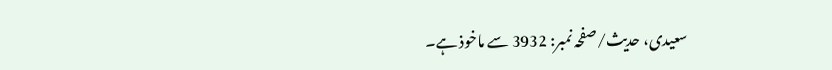سعیدی، حدیث/صفحہ نمبر: 3932 سے ماخوذ ہے۔